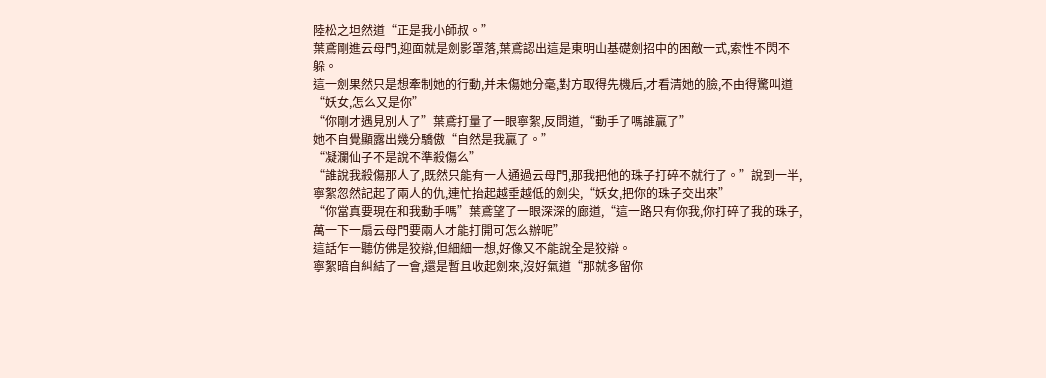陸松之坦然道“正是我小師叔。”
葉鳶剛進云母門,迎面就是劍影罩落,葉鳶認出這是東明山基礎劍招中的困敵一式,索性不閃不躲。
這一劍果然只是想牽制她的行動,并未傷她分毫,對方取得先機后,才看清她的臉,不由得驚叫道“妖女,怎么又是你”
“你剛才遇見別人了”葉鳶打量了一眼寧絮,反問道,“動手了嗎誰贏了”
她不自覺顯露出幾分驕傲“自然是我贏了。”
“凝瀾仙子不是說不準殺傷么”
“誰說我殺傷那人了,既然只能有一人通過云母門,那我把他的珠子打碎不就行了。”說到一半,寧絮忽然記起了兩人的仇,連忙抬起越垂越低的劍尖,“妖女,把你的珠子交出來”
“你當真要現在和我動手嗎”葉鳶望了一眼深深的廊道,“這一路只有你我,你打碎了我的珠子,萬一下一扇云母門要兩人才能打開可怎么辦呢”
這話乍一聽仿佛是狡辯,但細細一想,好像又不能說全是狡辯。
寧絮暗自糾結了一會,還是暫且收起劍來,沒好氣道“那就多留你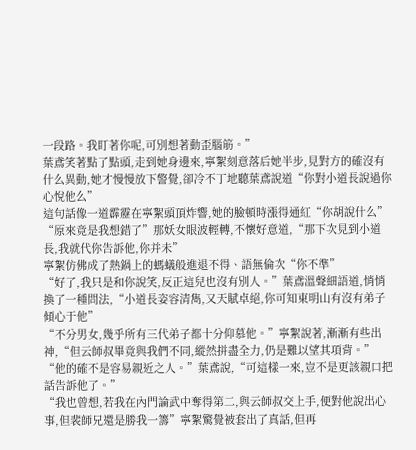一段路。我盯著你呢,可別想著動歪腦筋。”
葉鳶笑著點了點頭,走到她身邊來,寧絮刻意落后她半步,見對方的確沒有什么異動,她才慢慢放下警覺,卻冷不丁地聽葉鳶說道“你對小道長說過你心悅他么”
這句話像一道霹靂在寧絮頭頂炸響,她的臉頓時漲得通紅“你胡說什么”
“原來竟是我想錯了”那妖女眼波輕轉,不懷好意道,“那下次見到小道長,我就代你告訴他,你并未”
寧絮仿佛成了熱鍋上的螞蟻般進退不得、語無倫次“你不準”
“好了,我只是和你說笑,反正這兒也沒有別人。”葉鳶溫聲細語道,悄悄換了一種問法,“小道長姿容清雋,又天賦卓絕,你可知東明山有沒有弟子傾心于他”
“不分男女,幾乎所有三代弟子都十分仰慕他。”寧絮說著,漸漸有些出神,“但云師叔畢竟與我們不同,縱然拼盡全力,仍是難以望其項背。”
“他的確不是容易親近之人。”葉鳶說,“可這樣一來,豈不是更該親口把話告訴他了。”
“我也曾想,若我在內門論武中奪得第二,與云師叔交上手,便對他說出心事,但裴師兄還是勝我一籌”寧絮驚覺被套出了真話,但再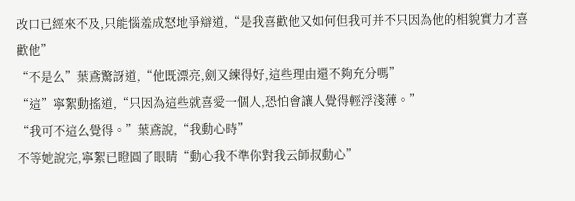改口已經來不及,只能惱羞成怒地爭辯道,“是我喜歡他又如何但我可并不只因為他的相貌實力才喜歡他”
“不是么”葉鳶驚訝道,“他既漂亮,劍又練得好,這些理由還不夠充分嗎”
“這”寧絮動搖道,“只因為這些就喜愛一個人,恐怕會讓人覺得輕浮淺薄。”
“我可不這么覺得。”葉鳶說,“我動心時”
不等她說完,寧絮已瞪圓了眼睛“動心我不準你對我云師叔動心”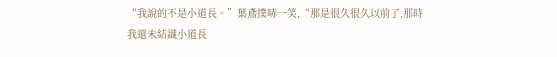“我說的不是小道長。”葉鳶撲哧一笑,“那是很久很久以前了,那時我還未結識小道長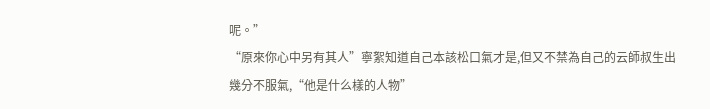呢。”
“原來你心中另有其人”寧絮知道自己本該松口氣才是,但又不禁為自己的云師叔生出幾分不服氣,“他是什么樣的人物”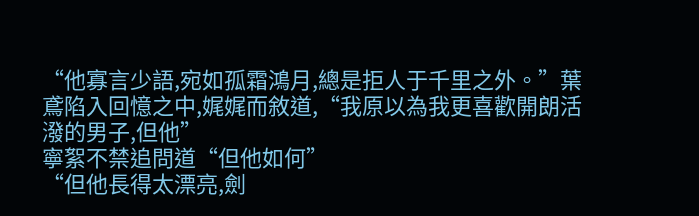“他寡言少語,宛如孤霜鴻月,總是拒人于千里之外。”葉鳶陷入回憶之中,娓娓而敘道,“我原以為我更喜歡開朗活潑的男子,但他”
寧絮不禁追問道“但他如何”
“但他長得太漂亮,劍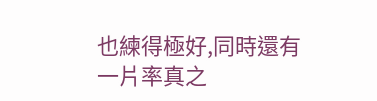也練得極好,同時還有一片率真之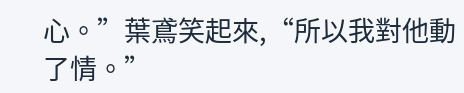心。”葉鳶笑起來,“所以我對他動了情。”